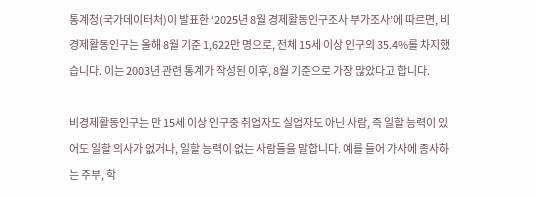통계청(국가데이터처)이 발표한 ‘2025년 8월 경제활동인구조사 부가조사’에 따르면, 비경제활동인구는 올해 8월 기준 1,622만 명으로, 전체 15세 이상 인구의 35.4%를 차지했습니다. 이는 2003년 관련 통계가 작성된 이후, 8월 기준으로 가장 많았다고 합니다.

비경제활동인구는 만 15세 이상 인구중 취업자도 실업자도 아닌 사람, 즉 일할 능력이 있어도 일할 의사가 없거나, 일할 능력이 없는 사람들을 말합니다. 예를 들어 가사에 종사하는 주부, 학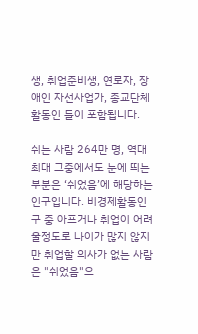생, 취업준비생, 연로자, 장애인 자선사업가, 종교단체 활동인 들이 포함됩니다.

쉬는 사람 264만 명, 역대 최대 그중에서도 눈에 띄는 부분은 ‘쉬었음’에 해당하는 인구입니다. 비경제활동인구 중 아프거나 취업이 어려울정도로 나이가 많지 않지만 취업할 의사가 없는 사람은 "쉬었음"으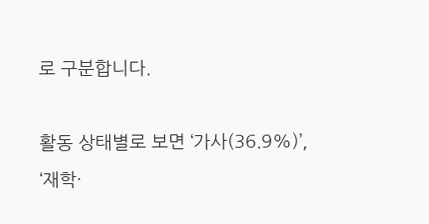로 구분합니다.

활동 상태별로 보면 ‘가사(36.9%)’, ‘재학·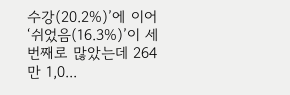수강(20.2%)’에 이어 ‘쉬었음(16.3%)’이 세 번째로 많았는데 264만 1,0...